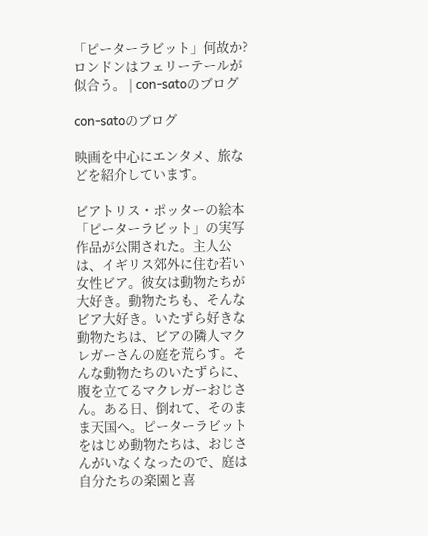「ピーターラビット」何故か?ロンドンはフェリーテールが似合う。 | con-satoのブログ

con-satoのブログ

映画を中心にエンタメ、旅などを紹介しています。

ビアトリス・ポッターの絵本「ピーターラビット」の実写作品が公開された。主人公は、イギリス郊外に住む若い女性ビア。彼女は動物たちが大好き。動物たちも、そんなビア大好き。いたずら好きな動物たちは、ビアの隣人マクレガーさんの庭を荒らす。そんな動物たちのいたずらに、腹を立てるマクレガーおじさん。ある日、倒れて、そのまま天国へ。ピーターラビットをはじめ動物たちは、おじさんがいなくなったので、庭は自分たちの楽園と喜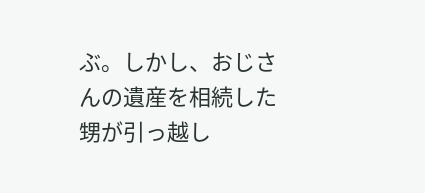ぶ。しかし、おじさんの遺産を相続した甥が引っ越し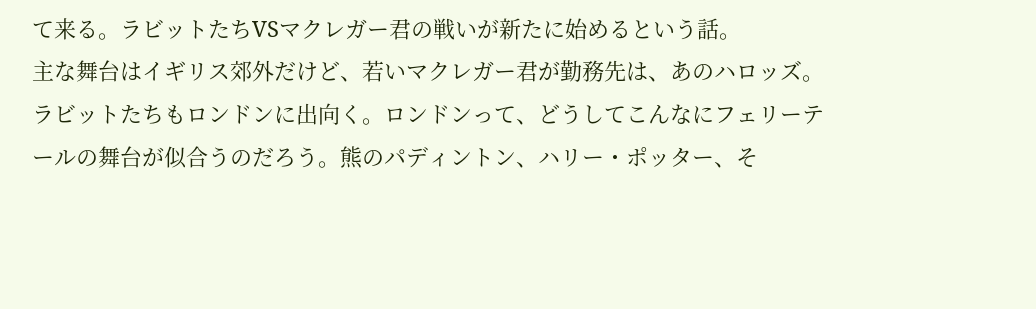て来る。ラビットたちVSマクレガー君の戦いが新たに始めるという話。
主な舞台はイギリス郊外だけど、若いマクレガー君が勤務先は、あのハロッズ。ラビットたちもロンドンに出向く。ロンドンって、どうしてこんなにフェリーテールの舞台が似合うのだろう。熊のパディントン、ハリー・ポッター、そ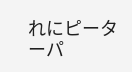れにピーターパ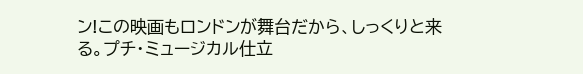ン!この映画もロンドンが舞台だから、しっくりと来る。プチ・ミュージカル仕立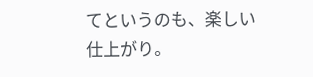てというのも、楽しい仕上がり。